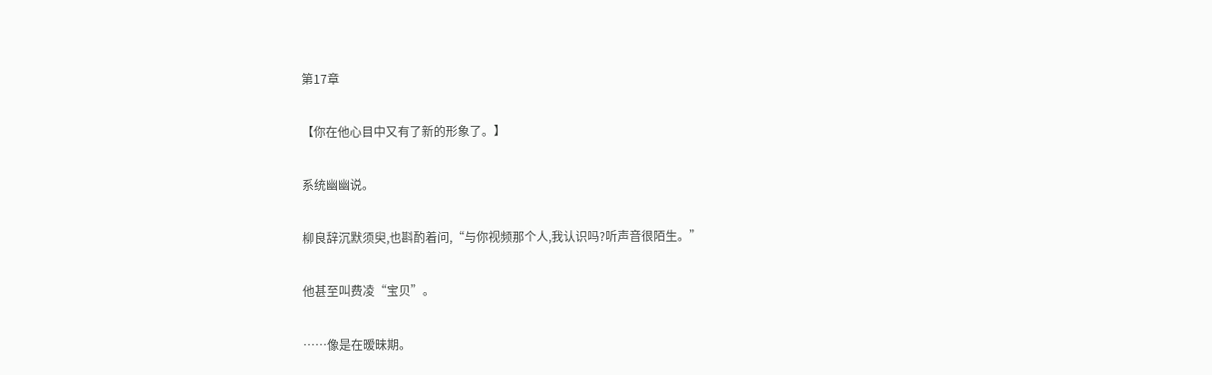第17章

【你在他心目中又有了新的形象了。】

系统幽幽说。

柳良辞沉默须臾,也斟酌着问,“与你视频那个人,我认识吗?听声音很陌生。”

他甚至叫费凌“宝贝”。

……像是在暧昧期。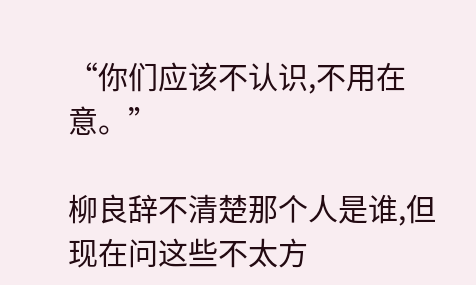“你们应该不认识,不用在意。”

柳良辞不清楚那个人是谁,但现在问这些不太方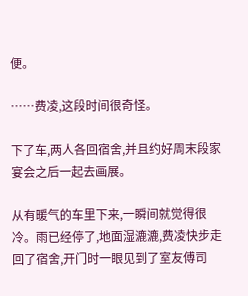便。

……费凌,这段时间很奇怪。

下了车,两人各回宿舍,并且约好周末段家宴会之后一起去画展。

从有暖气的车里下来,一瞬间就觉得很冷。雨已经停了,地面湿漉漉,费凌快步走回了宿舍,开门时一眼见到了室友傅司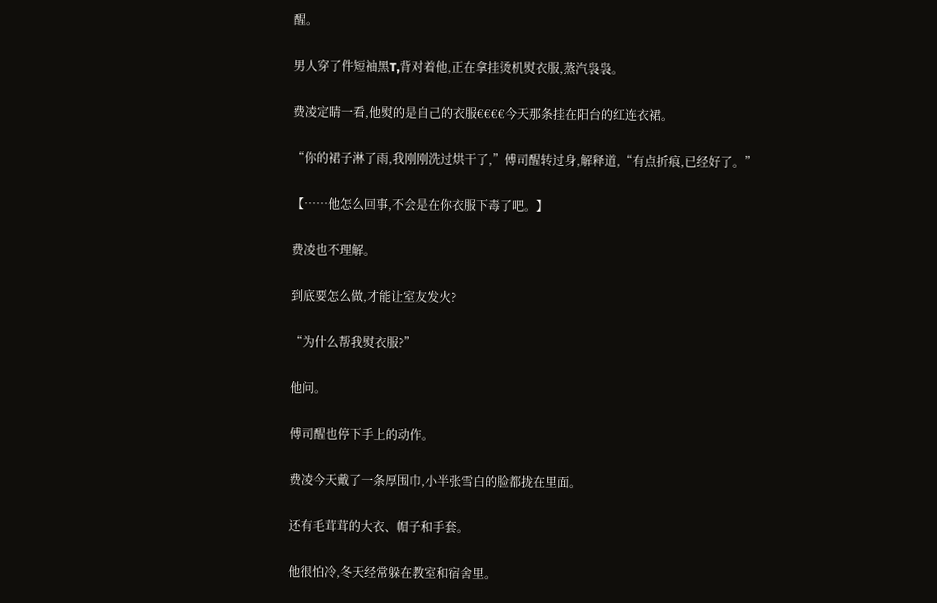醒。

男人穿了件短袖黑T,背对着他,正在拿挂烫机熨衣服,蒸汽袅袅。

费凌定睛一看,他熨的是自己的衣服€€€€今天那条挂在阳台的红连衣裙。

“你的裙子淋了雨,我刚刚洗过烘干了,”傅司醒转过身,解释道,“有点折痕,已经好了。”

【……他怎么回事,不会是在你衣服下毒了吧。】

费凌也不理解。

到底要怎么做,才能让室友发火?

“为什么帮我熨衣服?”

他问。

傅司醒也停下手上的动作。

费凌今天戴了一条厚围巾,小半张雪白的脸都拢在里面。

还有毛茸茸的大衣、帽子和手套。

他很怕冷,冬天经常躲在教室和宿舍里。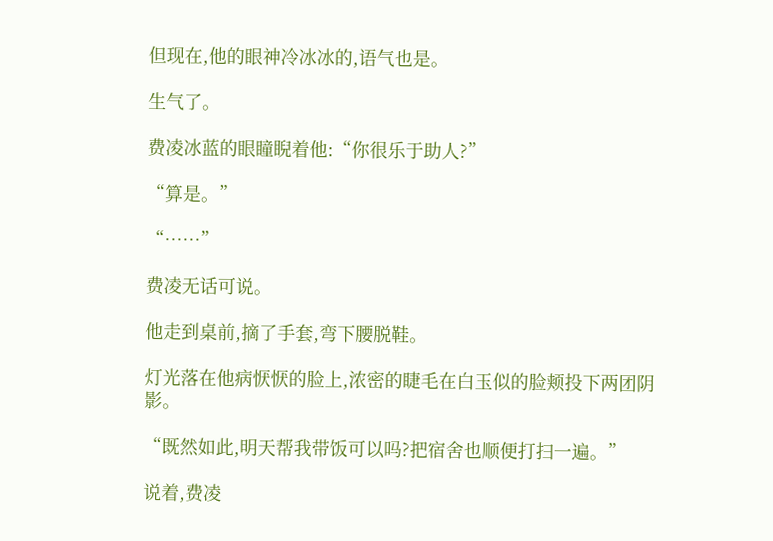但现在,他的眼神冷冰冰的,语气也是。

生气了。

费凌冰蓝的眼瞳睨着他:“你很乐于助人?”

“算是。”

“……”

费凌无话可说。

他走到桌前,摘了手套,弯下腰脱鞋。

灯光落在他病恹恹的脸上,浓密的睫毛在白玉似的脸颊投下两团阴影。

“既然如此,明天帮我带饭可以吗?把宿舍也顺便打扫一遍。”

说着,费凌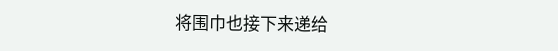将围巾也接下来递给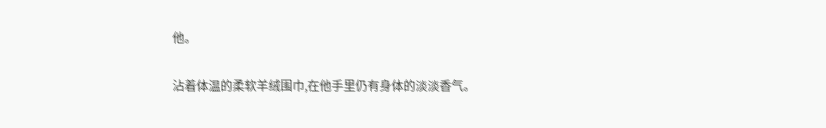他。

沾着体温的柔软羊绒围巾,在他手里仍有身体的淡淡香气。